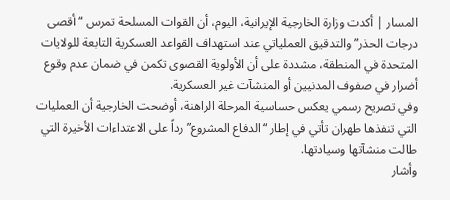المسار | أكدت وزارة الخارجية الإيرانية، اليوم، أن القوات المسلحة تمرس “أقصى درجات الحذر” والتدقيق العملياتي عند استهداف القواعد العسكرية التابعة للولايات المتحدة في المنطقة، مشددة على أن الأولوية القصوى تكمن في ضمان عدم وقوع أضرار في صفوف المدنيين أو المنشآت غير العسكرية.
وفي تصريح رسمي يعكس حساسية المرحلة الراهنة، أوضحت الخارجية أن العمليات التي تنفذها طهران تأتي في إطار “الدفاع المشروع” رداً على الاعتداءات الأخيرة التي طالت منشآتها وسيادتها.
وأشار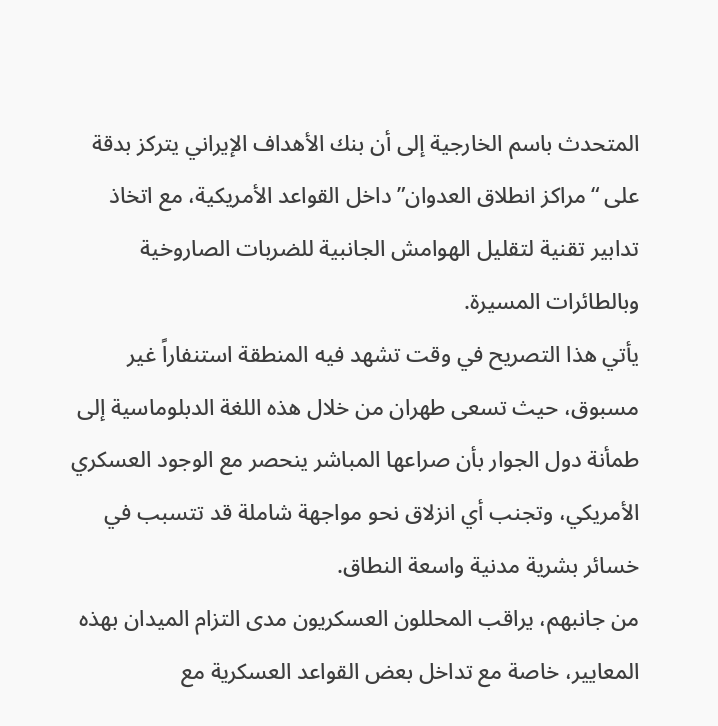المتحدث باسم الخارجية إلى أن بنك الأهداف الإيراني يتركز بدقة على “مراكز انطلاق العدوان” داخل القواعد الأمريكية، مع اتخاذ تدابير تقنية لتقليل الهوامش الجانبية للضربات الصاروخية وبالطائرات المسيرة.
يأتي هذا التصريح في وقت تشهد فيه المنطقة استنفاراً غير مسبوق، حيث تسعى طهران من خلال هذه اللغة الدبلوماسية إلى طمأنة دول الجوار بأن صراعها المباشر ينحصر مع الوجود العسكري الأمريكي، وتجنب أي انزلاق نحو مواجهة شاملة قد تتسبب في خسائر بشرية مدنية واسعة النطاق.
من جانبهم، يراقب المحللون العسكريون مدى التزام الميدان بهذه المعايير، خاصة مع تداخل بعض القواعد العسكرية مع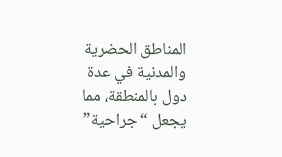المناطق الحضرية والمدنية في عدة دول بالمنطقة، مما يجعل “جراحية”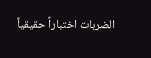الضربات اختباراً حقيقياً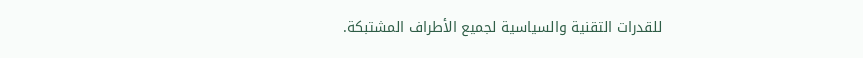للقدرات التقنية والسياسية لجميع الأطراف المشتبكة.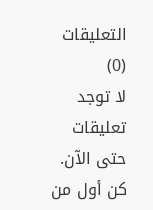التعليقات (0)
لا توجد تعليقات حتى الآن. كن أول من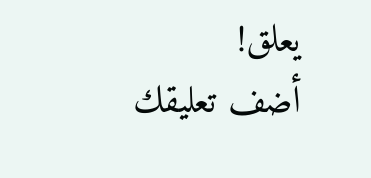يعلق!
أضف تعليقك